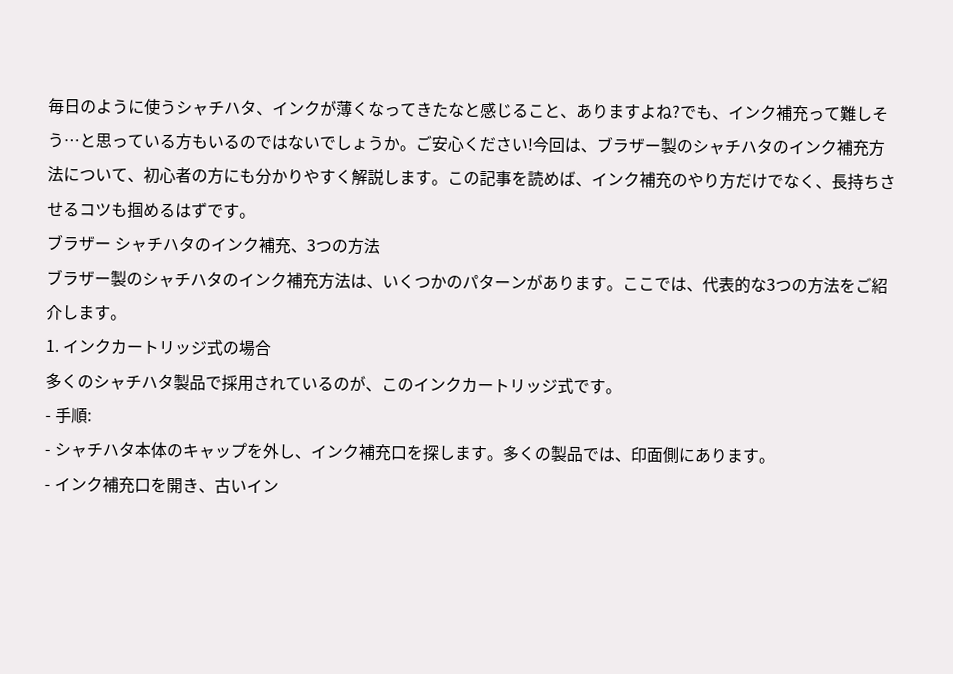毎日のように使うシャチハタ、インクが薄くなってきたなと感じること、ありますよね?でも、インク補充って難しそう…と思っている方もいるのではないでしょうか。ご安心ください!今回は、ブラザー製のシャチハタのインク補充方法について、初心者の方にも分かりやすく解説します。この記事を読めば、インク補充のやり方だけでなく、長持ちさせるコツも掴めるはずです。
ブラザー シャチハタのインク補充、3つの方法
ブラザー製のシャチハタのインク補充方法は、いくつかのパターンがあります。ここでは、代表的な3つの方法をご紹介します。
1. インクカートリッジ式の場合
多くのシャチハタ製品で採用されているのが、このインクカートリッジ式です。
- 手順:
- シャチハタ本体のキャップを外し、インク補充口を探します。多くの製品では、印面側にあります。
- インク補充口を開き、古いイン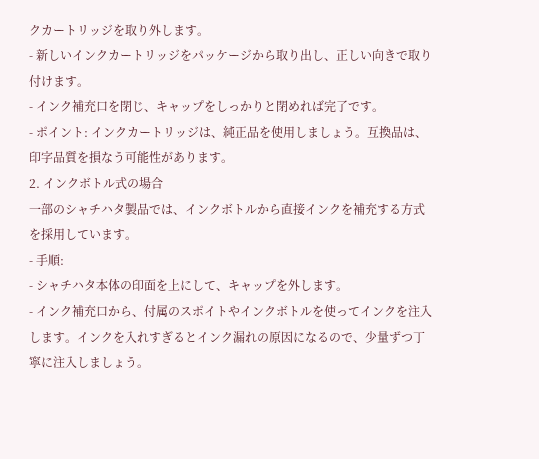クカートリッジを取り外します。
- 新しいインクカートリッジをパッケージから取り出し、正しい向きで取り付けます。
- インク補充口を閉じ、キャップをしっかりと閉めれば完了です。
- ポイント: インクカートリッジは、純正品を使用しましょう。互換品は、印字品質を損なう可能性があります。
2. インクボトル式の場合
一部のシャチハタ製品では、インクボトルから直接インクを補充する方式を採用しています。
- 手順:
- シャチハタ本体の印面を上にして、キャップを外します。
- インク補充口から、付属のスポイトやインクボトルを使ってインクを注入します。インクを入れすぎるとインク漏れの原因になるので、少量ずつ丁寧に注入しましょう。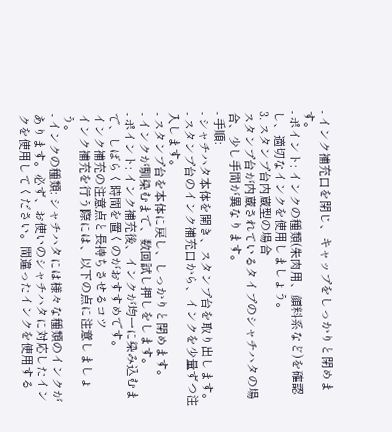- インク補充口を閉じ、キャップをしっかりと閉めます。
- ポイント: インクの種類(朱肉用、顔料系など)を確認し、適切なインクを使用しましょう。
3. スタンプ台内蔵型の場合
スタンプ台が内蔵されているタイプのシャチハタの場合、少し手間が異なります。
- 手順:
- シャチハタ本体を開き、スタンプ台を取り出します。
- スタンプ台のインク補充口から、インクを少量ずつ注入します。
- スタンプ台を本体に戻し、しっかりと閉めます。
- インクが馴染むまで、数回試し押しをします。
- ポイント: インク補充後、インクが均一に染み込むまで、しばらく時間を置くのがおすすめです。
インク補充の注意点と長持ちさせるコツ
インク補充を行う際には、以下の点に注意しましょう。
- インクの種類: シャチハタには様々な種類のインクがあります。必ず、お使いのシャチハタに対応したインクを使用してください。間違ったインクを使用する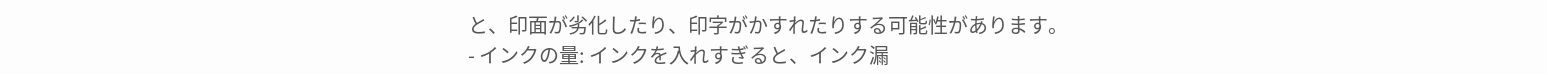と、印面が劣化したり、印字がかすれたりする可能性があります。
- インクの量: インクを入れすぎると、インク漏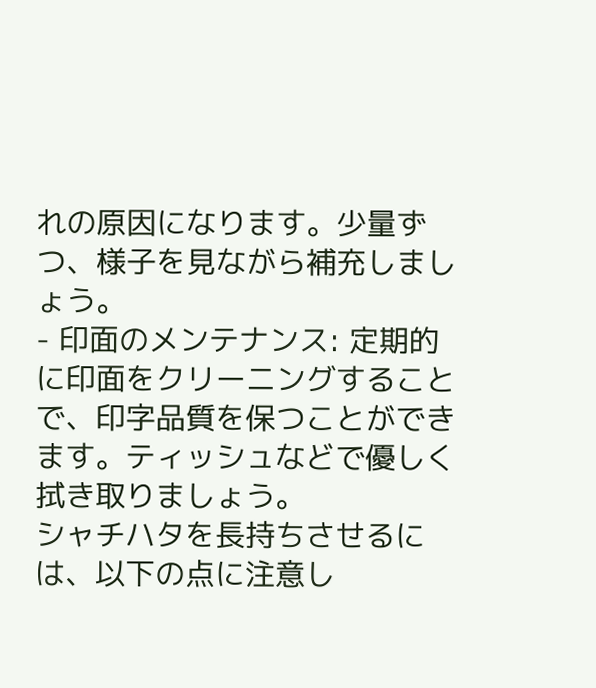れの原因になります。少量ずつ、様子を見ながら補充しましょう。
- 印面のメンテナンス: 定期的に印面をクリーニングすることで、印字品質を保つことができます。ティッシュなどで優しく拭き取りましょう。
シャチハタを長持ちさせるには、以下の点に注意し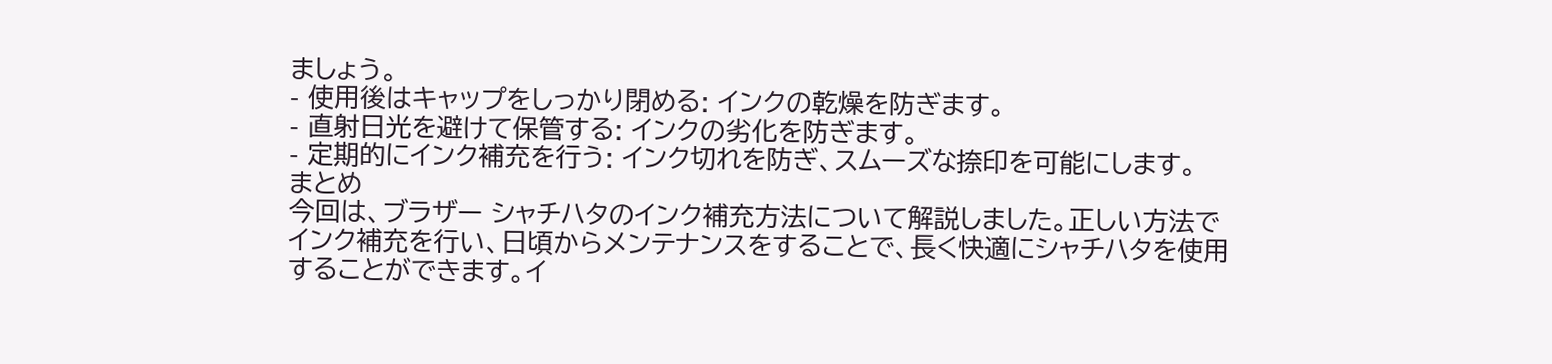ましょう。
- 使用後はキャップをしっかり閉める: インクの乾燥を防ぎます。
- 直射日光を避けて保管する: インクの劣化を防ぎます。
- 定期的にインク補充を行う: インク切れを防ぎ、スムーズな捺印を可能にします。
まとめ
今回は、ブラザー シャチハタのインク補充方法について解説しました。正しい方法でインク補充を行い、日頃からメンテナンスをすることで、長く快適にシャチハタを使用することができます。イ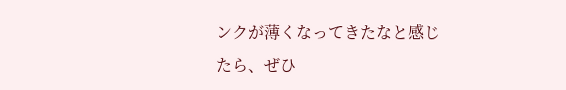ンクが薄くなってきたなと感じたら、ぜひ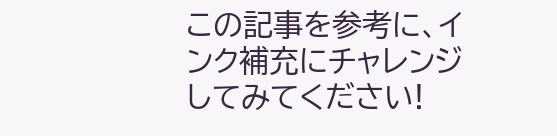この記事を参考に、インク補充にチャレンジしてみてください!